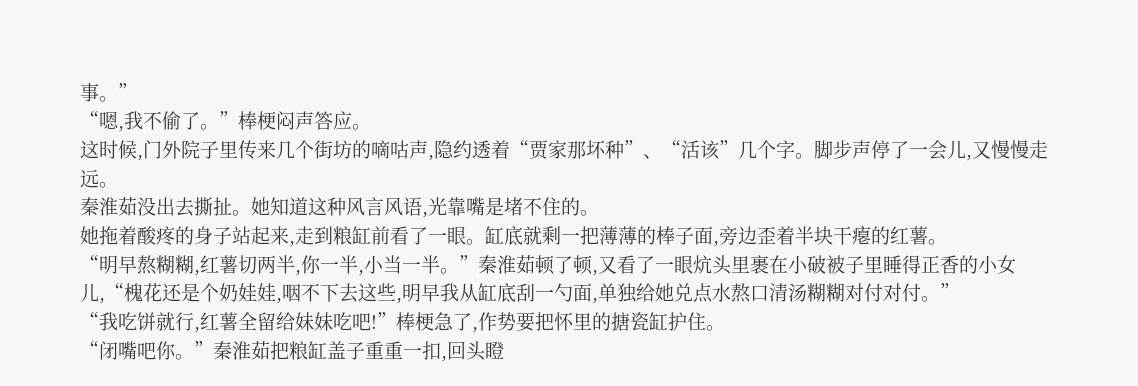事。”
“嗯,我不偷了。”棒梗闷声答应。
这时候,门外院子里传来几个街坊的嘀咕声,隐约透着“贾家那坏种”、“活该”几个字。脚步声停了一会儿,又慢慢走远。
秦淮茹没出去撕扯。她知道这种风言风语,光靠嘴是堵不住的。
她拖着酸疼的身子站起来,走到粮缸前看了一眼。缸底就剩一把薄薄的棒子面,旁边歪着半块干瘪的红薯。
“明早熬糊糊,红薯切两半,你一半,小当一半。”秦淮茹顿了顿,又看了一眼炕头里裹在小破被子里睡得正香的小女儿,“槐花还是个奶娃娃,咽不下去这些,明早我从缸底刮一勺面,单独给她兑点水熬口清汤糊糊对付对付。”
“我吃饼就行,红薯全留给妹妹吃吧!”棒梗急了,作势要把怀里的搪瓷缸护住。
“闭嘴吧你。”秦淮茹把粮缸盖子重重一扣,回头瞪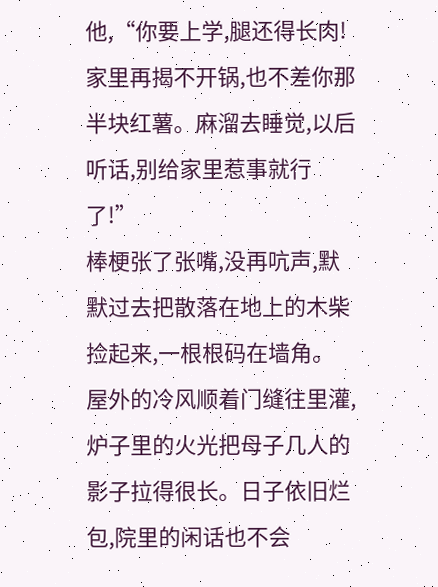他,“你要上学,腿还得长肉!家里再揭不开锅,也不差你那半块红薯。麻溜去睡觉,以后听话,别给家里惹事就行了!”
棒梗张了张嘴,没再吭声,默默过去把散落在地上的木柴捡起来,一根根码在墙角。
屋外的冷风顺着门缝往里灌,炉子里的火光把母子几人的影子拉得很长。日子依旧烂包,院里的闲话也不会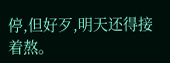停,但好歹,明天还得接着熬。